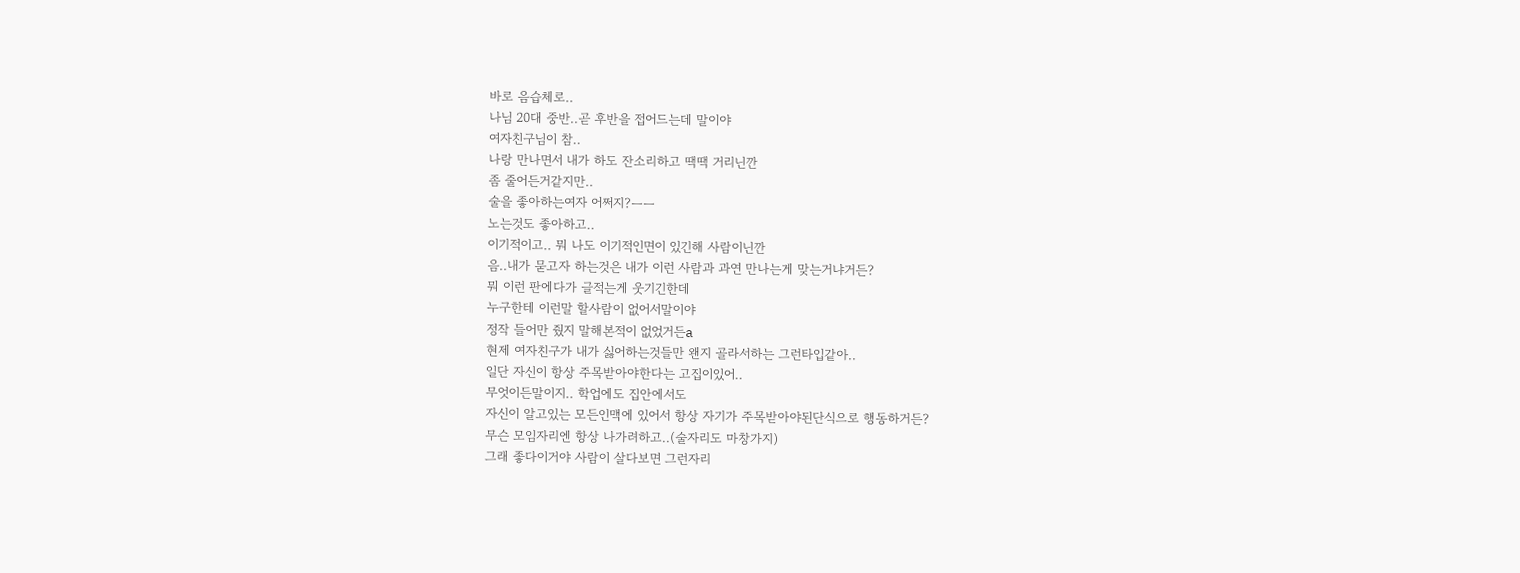바로 음습체로..
나님 20대 중반..곧 후반을 접어드는데 말이야
여자친구님이 참..
나랑 만나면서 내가 하도 잔소리하고 땍땍 거리닌깐
좀 줄어든거같지만..
술을 좋아하는여자 어쩌지?ㅡㅡ
노는것도 좋아하고..
이기적이고.. 뭐 나도 이기적인면이 있긴해 사람이닌깐
음..내가 묻고자 하는것은 내가 이런 사람과 과연 만나는게 맞는거냐거든?
뭐 이런 판에다가 글적는게 웃기긴한데
누구한테 이런말 할사람이 없어서말이야
정작 들어만 줬지 말해본적이 없었거든a
현제 여자친구가 내가 싫어하는것들만 왠지 골라서하는 그런타입같아..
일단 자신이 항상 주목받아야한다는 고집이있어..
무엇이든말이지.. 학업에도 집안에서도
자신이 알고있는 모든인맥에 있어서 항상 자기가 주목받아야된단식으로 행동하거든?
무슨 모임자리엔 항상 나가려하고..(술자리도 마창가지)
그래 좋다이거야 사람이 살다보면 그런자리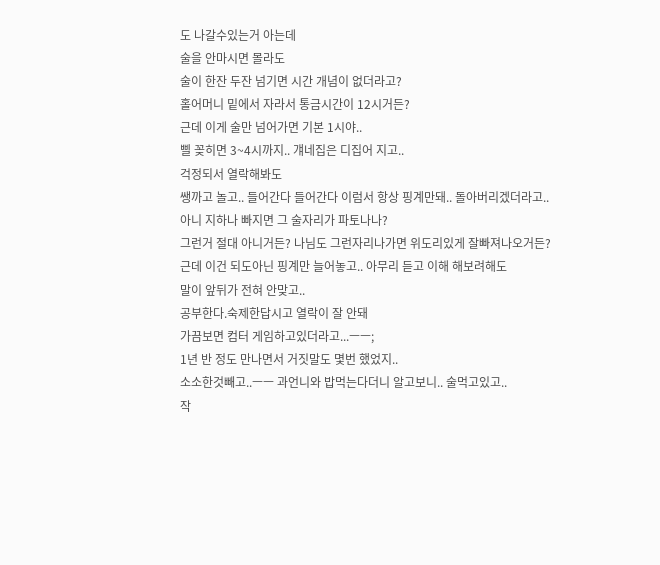도 나갈수있는거 아는데
술을 안마시면 몰라도
술이 한잔 두잔 넘기면 시간 개념이 없더라고?
홀어머니 밑에서 자라서 통금시간이 12시거든?
근데 이게 술만 넘어가면 기본 1시야..
삘 꽂히면 3~4시까지.. 걔네집은 디집어 지고..
걱정되서 열락해봐도
쌩까고 놀고.. 들어간다 들어간다 이럼서 항상 핑계만돼.. 돌아버리겠더라고..
아니 지하나 빠지면 그 술자리가 파토나나?
그런거 절대 아니거든? 나님도 그런자리나가면 위도리있게 잘빠져나오거든?
근데 이건 되도아닌 핑계만 늘어놓고.. 아무리 듣고 이해 해보려해도
말이 앞뒤가 전혀 안맞고..
공부한다.숙제한답시고 열락이 잘 안돼
가끔보면 컴터 게임하고있더라고...ㅡㅡ;
1년 반 정도 만나면서 거짓말도 몇번 했었지..
소소한것빼고..ㅡㅡ 과언니와 밥먹는다더니 알고보니.. 술먹고있고..
작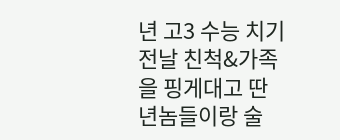년 고3 수능 치기 전날 친척&가족을 핑게대고 딴 년놈들이랑 술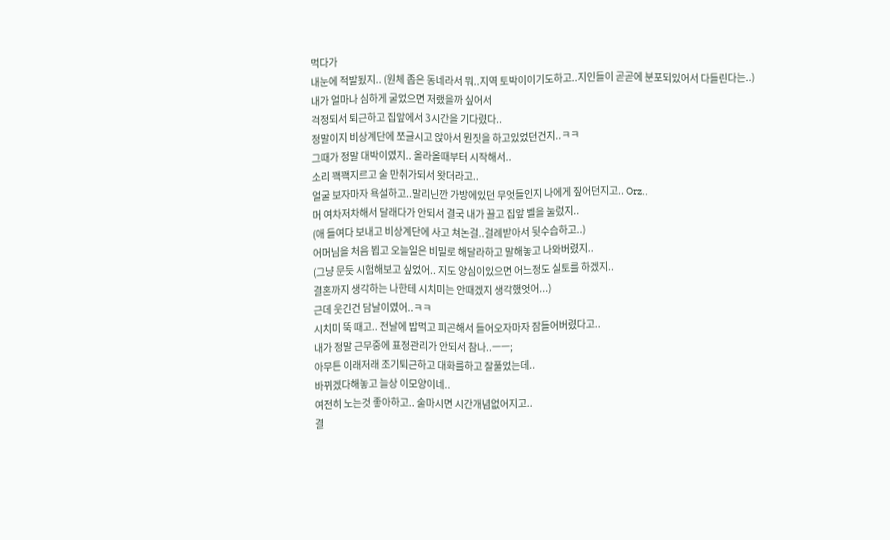먹다가
내눈에 적발됬지.. (원체 좁은 동네라서 뭐..지역 토박이이기도하고..지인들이 곧곧에 분포되있어서 다들린다는..)
내가 얼마나 심하게 굴었으면 저랬을까 싶어서
걱정되서 퇴근하고 집앞에서 3시간을 기다렸다..
정말이지 비상계단에 쪼글시고 앉아서 뭔짓을 하고있었던건지..ㅋㅋ
그때가 정말 대박이였지.. 올라올때부터 시작해서..
소리 꽥꽥지르고 술 만취가되서 왓더라고..
얼굴 보자마자 욕설하고..말리닌깐 가방에있던 무엇들인지 나에게 짚어던지고.. Orz..
머 여차저차해서 달래다가 안되서 결국 내가 끌고 집앞 벨을 눌렀지..
(애 들여다 보내고 비상계단에 사고 쳐논걸..걸례받아서 뒷수습하고..)
어머님을 처음 뵙고 오늘일은 비밀로 해달라하고 말해놓고 나와버렸지..
(그냥 문듯 시험해보고 싶었어.. 지도 양심이있으면 어느정도 실토를 하겠지..
결혼까지 생각하는 나한테 시치미는 안때겠지 생각했엇어...)
근데 웃긴건 담날이였어..ㅋㅋ
시치미 뚝 때고.. 전날에 밥먹고 피곤해서 들어오자마자 잠들어버렸다고..
내가 정말 근무중에 표정관리가 안되서 참나..ㅡㅡ;
아무튼 이래저래 조기퇴근하고 대화를하고 잘풀었는데..
바뀌겠다해놓고 늘상 이모양이네..
여전히 노는것 좋아하고.. 술마시면 시간개념없어지고..
결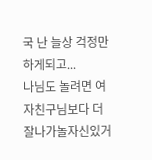국 난 늘상 걱정만 하게되고...
나님도 놀려면 여자친구님보다 더 잘나가놀자신있거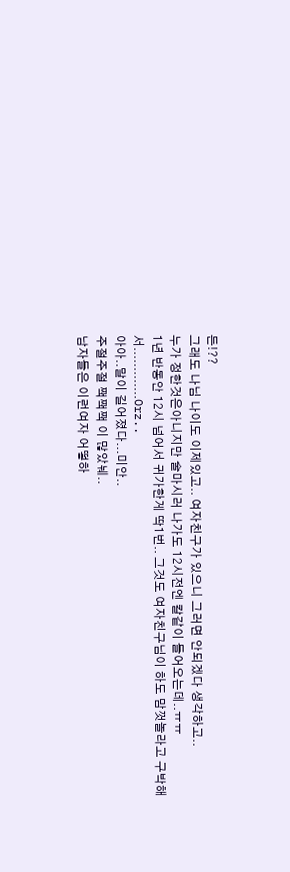든!??
그래도 나님 나이도 이제있고.. 여자친구가 있으니 그러면 안되겠다 생각하고..
누가 정한것은아니지만 술마시러 나가도 12시전엔 칼같이 들어오는데..ㅠㅠ
1년 반동안 12시 넘어서 귀가한게 딱1번.. 그것도 여자친구님이 하도 맘껏놀라고 구박해서.............Orz..
아아..말이 길어졌다...미안..
주절주절 짹짹짹 이 많았눼..
남자들은 이런여자 어떻하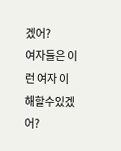겠어?
여자들은 이런 여자 이해할수있겠어?